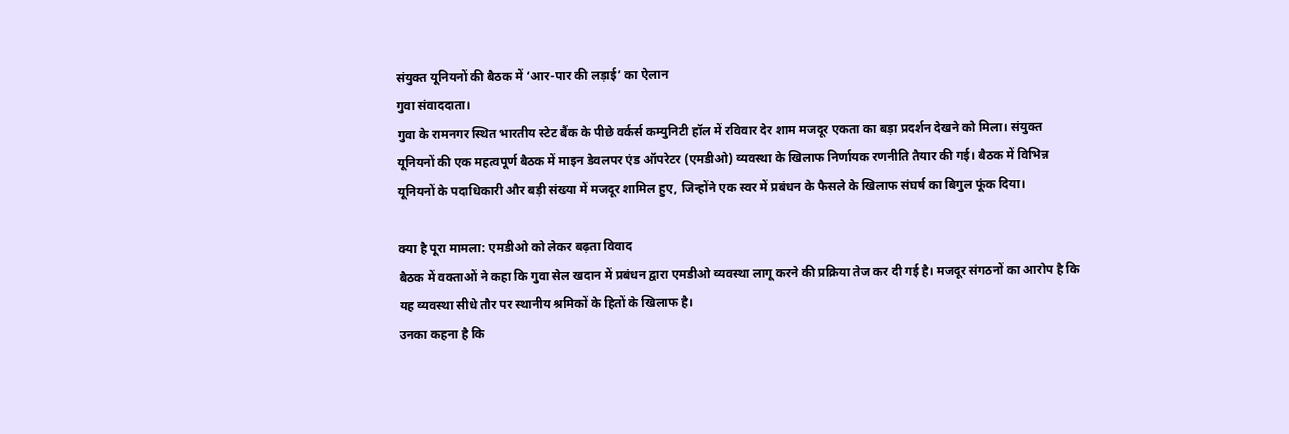संयुक्त यूनियनों की बैठक में ‘आर-पार की लड़ाई’ का ऐलान
गुवा संवाददाता।
गुवा के रामनगर स्थित भारतीय स्टेट बैंक के पीछे वर्कर्स कम्युनिटी हॉल में रविवार देर शाम मजदूर एकता का बड़ा प्रदर्शन देखने को मिला। संयुक्त यूनियनों की एक महत्वपूर्ण बैठक में माइन डेवलपर एंड ऑपरेटर (एमडीओ) व्यवस्था के खिलाफ निर्णायक रणनीति तैयार की गई। बैठक में विभिन्न यूनियनों के पदाधिकारी और बड़ी संख्या में मजदूर शामिल हुए, जिन्होंने एक स्वर में प्रबंधन के फैसले के खिलाफ संघर्ष का बिगुल फूंक दिया।

क्या है पूरा मामला: एमडीओ को लेकर बढ़ता विवाद
बैठक में वक्ताओं ने कहा कि गुवा सेल खदान में प्रबंधन द्वारा एमडीओ व्यवस्था लागू करने की प्रक्रिया तेज कर दी गई है। मजदूर संगठनों का आरोप है कि यह व्यवस्था सीधे तौर पर स्थानीय श्रमिकों के हितों के खिलाफ है।
उनका कहना है कि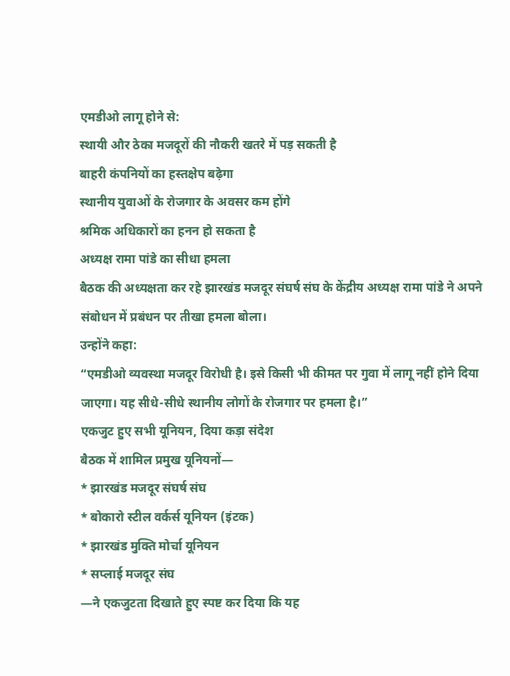एमडीओ लागू होने से:
स्थायी और ठेका मजदूरों की नौकरी खतरे में पड़ सकती है
बाहरी कंपनियों का हस्तक्षेप बढ़ेगा
स्थानीय युवाओं के रोजगार के अवसर कम होंगे
श्रमिक अधिकारों का हनन हो सकता है
अध्यक्ष रामा पांडे का सीधा हमला
बैठक की अध्यक्षता कर रहे झारखंड मजदूर संघर्ष संघ के केंद्रीय अध्यक्ष रामा पांडे ने अपने संबोधन में प्रबंधन पर तीखा हमला बोला।
उन्होंने कहा:
“एमडीओ व्यवस्था मजदूर विरोधी है। इसे किसी भी कीमत पर गुवा में लागू नहीं होने दिया जाएगा। यह सीधे-सीधे स्थानीय लोगों के रोजगार पर हमला है।”
एकजुट हुए सभी यूनियन, दिया कड़ा संदेश
बैठक में शामिल प्रमुख यूनियनों—
* झारखंड मजदूर संघर्ष संघ
* बोकारो स्टील वर्कर्स यूनियन (इंटक)
* झारखंड मुक्ति मोर्चा यूनियन
* सप्लाई मजदूर संघ
—ने एकजुटता दिखाते हुए स्पष्ट कर दिया कि यह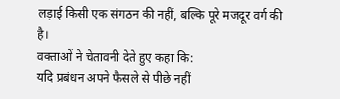लड़ाई किसी एक संगठन की नहीं, बल्कि पूरे मजदूर वर्ग की है।
वक्ताओं ने चेतावनी देते हुए कहा कि:
यदि प्रबंधन अपने फैसले से पीछे नहीं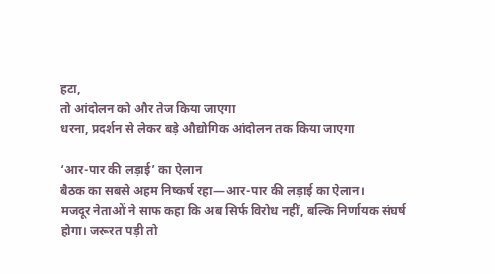हटा,
तो आंदोलन को और तेज किया जाएगा
धरना, प्रदर्शन से लेकर बड़े औद्योगिक आंदोलन तक किया जाएगा

‘आर-पार की लड़ाई’ का ऐलान
बैठक का सबसे अहम निष्कर्ष रहा—आर-पार की लड़ाई का ऐलान।
मजदूर नेताओं ने साफ कहा कि अब सिर्फ विरोध नहीं, बल्कि निर्णायक संघर्ष होगा। जरूरत पड़ी तो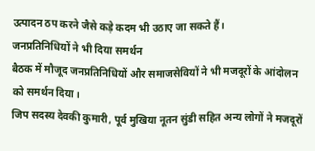उत्पादन ठप करने जैसे कड़े कदम भी उठाए जा सकते हैं।
जनप्रतिनिधियों ने भी दिया समर्थन
बैठक में मौजूद जनप्रतिनिधियों और समाजसेवियों ने भी मजदूरों के आंदोलन को समर्थन दिया।
जिप सदस्य देवकी कुमारी, पूर्व मुखिया नूतन सुंडी सहित अन्य लोगों ने मजदूरों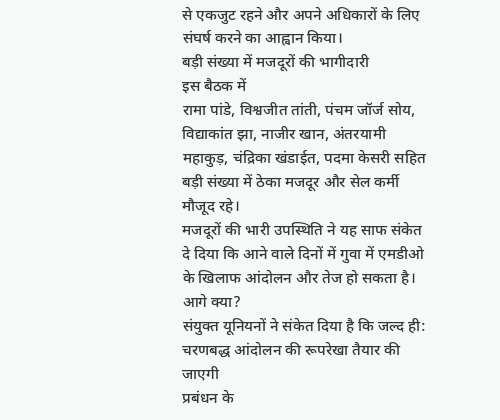से एकजुट रहने और अपने अधिकारों के लिए संघर्ष करने का आह्वान किया।
बड़ी संख्या में मजदूरों की भागीदारी
इस बैठक में
रामा पांडे, विश्वजीत तांती, पंचम जॉर्ज सोय, विद्याकांत झा, नाजीर खान, अंतरयामी महाकुड़, चंद्रिका खंडाईत, पदमा केसरी सहित बड़ी संख्या में ठेका मजदूर और सेल कर्मी मौजूद रहे।
मजदूरों की भारी उपस्थिति ने यह साफ संकेत दे दिया कि आने वाले दिनों में गुवा में एमडीओ के खिलाफ आंदोलन और तेज हो सकता है।
आगे क्या?
संयुक्त यूनियनों ने संकेत दिया है कि जल्द ही:
चरणबद्ध आंदोलन की रूपरेखा तैयार की जाएगी
प्रबंधन के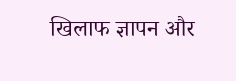खिलाफ ज्ञापन और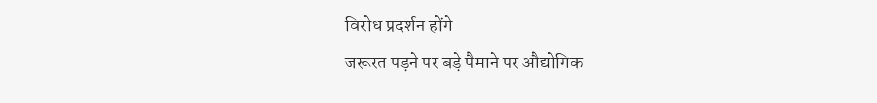विरोध प्रदर्शन होंगे
जरूरत पड़ने पर बड़े पैमाने पर औद्योगिक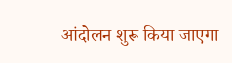आंदोलन शुरू किया जाएगा